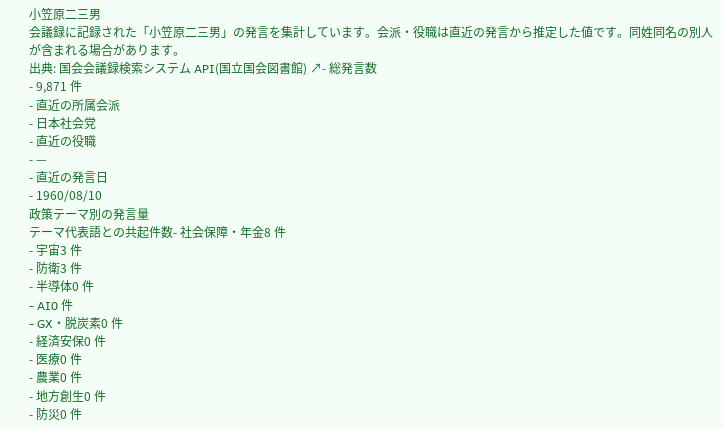小笠原二三男
会議録に記録された「小笠原二三男」の発言を集計しています。会派・役職は直近の発言から推定した値です。同姓同名の別人が含まれる場合があります。
出典: 国会会議録検索システム API(国立国会図書館) ↗- 総発言数
- 9,871 件
- 直近の所属会派
- 日本社会党
- 直近の役職
- —
- 直近の発言日
- 1960/08/10
政策テーマ別の発言量
テーマ代表語との共起件数- 社会保障・年金8 件
- 宇宙3 件
- 防衛3 件
- 半導体0 件
- AI0 件
- GX・脱炭素0 件
- 経済安保0 件
- 医療0 件
- 農業0 件
- 地方創生0 件
- 防災0 件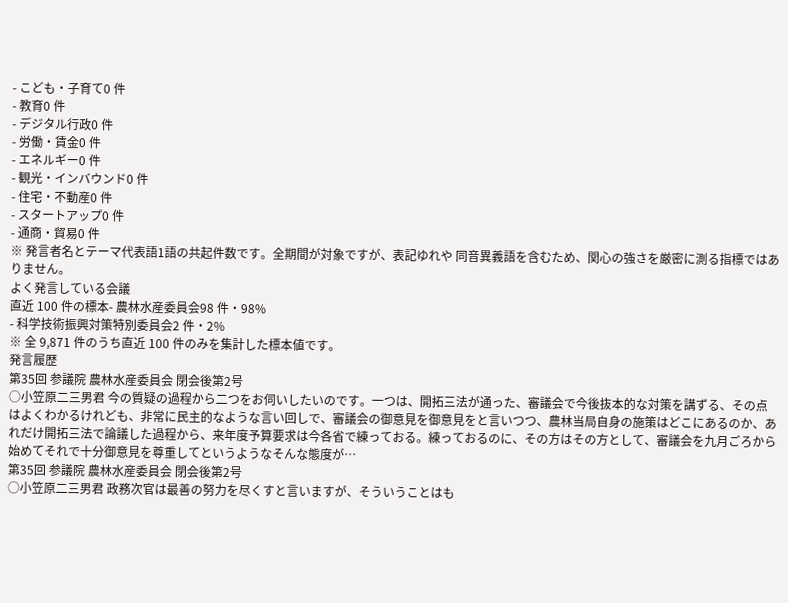- こども・子育て0 件
- 教育0 件
- デジタル行政0 件
- 労働・賃金0 件
- エネルギー0 件
- 観光・インバウンド0 件
- 住宅・不動産0 件
- スタートアップ0 件
- 通商・貿易0 件
※ 発言者名とテーマ代表語1語の共起件数です。全期間が対象ですが、表記ゆれや 同音異義語を含むため、関心の強さを厳密に測る指標ではありません。
よく発言している会議
直近 100 件の標本- 農林水産委員会98 件・98%
- 科学技術振興対策特別委員会2 件・2%
※ 全 9,871 件のうち直近 100 件のみを集計した標本値です。
発言履歴
第35回 参議院 農林水産委員会 閉会後第2号
○小笠原二三男君 今の質疑の過程から二つをお伺いしたいのです。一つは、開拓三法が通った、審議会で今後抜本的な対策を講ずる、その点はよくわかるけれども、非常に民主的なような言い回しで、審議会の御意見を御意見をと言いつつ、農林当局自身の施策はどこにあるのか、あれだけ開拓三法で論議した過程から、来年度予算要求は今各省で練っておる。練っておるのに、その方はその方として、審議会を九月ごろから始めてそれで十分御意見を尊重してというようなそんな態度が…
第35回 参議院 農林水産委員会 閉会後第2号
○小笠原二三男君 政務次官は最善の努力を尽くすと言いますが、そういうことはも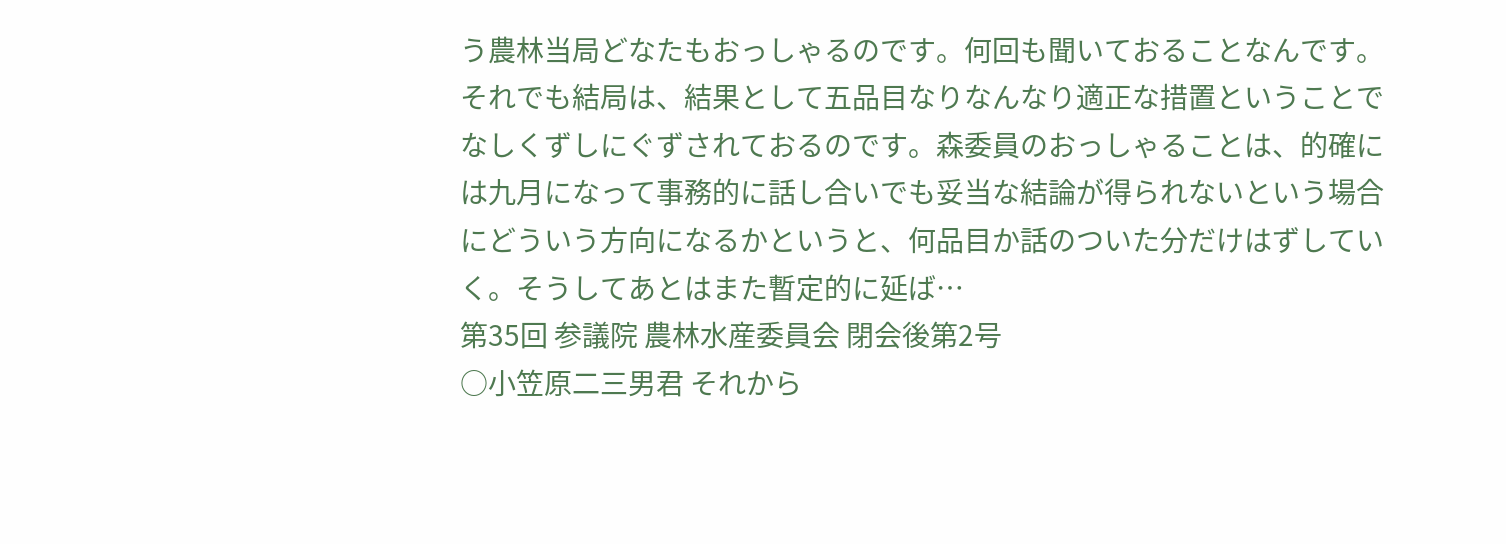う農林当局どなたもおっしゃるのです。何回も聞いておることなんです。それでも結局は、結果として五品目なりなんなり適正な措置ということでなしくずしにぐずされておるのです。森委員のおっしゃることは、的確には九月になって事務的に話し合いでも妥当な結論が得られないという場合にどういう方向になるかというと、何品目か話のついた分だけはずしていく。そうしてあとはまた暫定的に延ば…
第35回 参議院 農林水産委員会 閉会後第2号
○小笠原二三男君 それから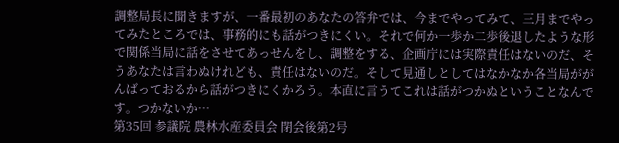調整局長に聞きますが、一番最初のあなたの答弁では、今までやってみて、三月までやってみたところでは、事務的にも話がつきにくい。それで何か一歩か二歩後退したような形で関係当局に話をさせてあっせんをし、調整をする、企画庁には実際責任はないのだ、そうあなたは言わぬけれども、責任はないのだ。そして見通しとしてはなかなか各当局ががんばっておるから話がつきにくかろう。本直に言うてこれは話がつかぬということなんです。つかないか…
第35回 参議院 農林水産委員会 閉会後第2号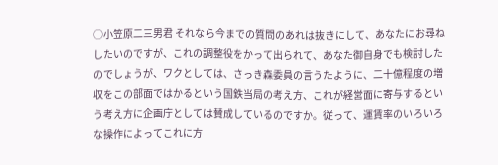○小笠原二三男君 それなら今までの質問のあれは抜きにして、あなたにお尋ねしたいのですが、これの調整役をかって出られて、あなた御自身でも検討したのでしょうが、ワクとしては、さっき森委員の言うたように、二十億程度の増収をこの部面ではかるという国鉄当局の考え方、これが経営面に寄与するという考え方に企画庁としては賛成しているのですか。従って、運賃率のいろいろな操作によってこれに方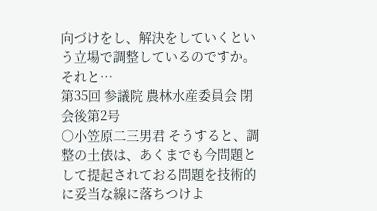向づけをし、解決をしていくという立場で調整しているのですか。それと…
第35回 参議院 農林水産委員会 閉会後第2号
○小笠原二三男君 そうすると、調整の土俵は、あくまでも今問題として提起されておる問題を技術的に妥当な線に落ちつけよ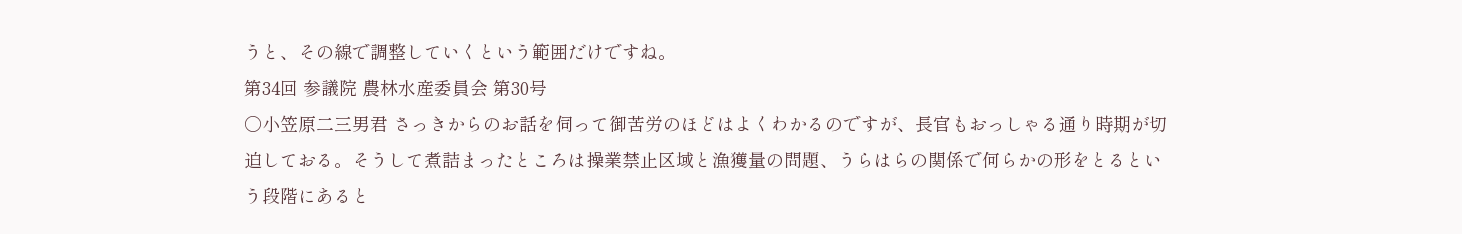うと、その線で調整していくという範囲だけですね。
第34回 参議院 農林水産委員会 第30号
○小笠原二三男君 さっきからのお話を伺って御苦労のほどはよくわかるのですが、長官もおっしゃる通り時期が切迫しておる。そうして煮詰まったところは操業禁止区域と漁獲量の問題、うらはらの関係で何らかの形をとるという段階にあると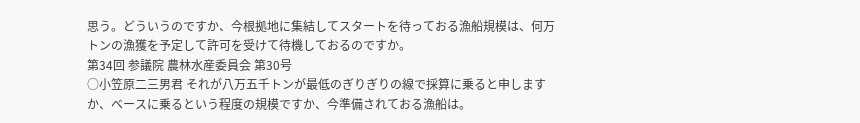思う。どういうのですか、今根拠地に集結してスタートを待っておる漁船規模は、何万トンの漁獲を予定して許可を受けて待機しておるのですか。
第34回 参議院 農林水産委員会 第30号
○小笠原二三男君 それが八万五千トンが最低のぎりぎりの線で採算に乗ると申しますか、ベースに乗るという程度の規模ですか、今準備されておる漁船は。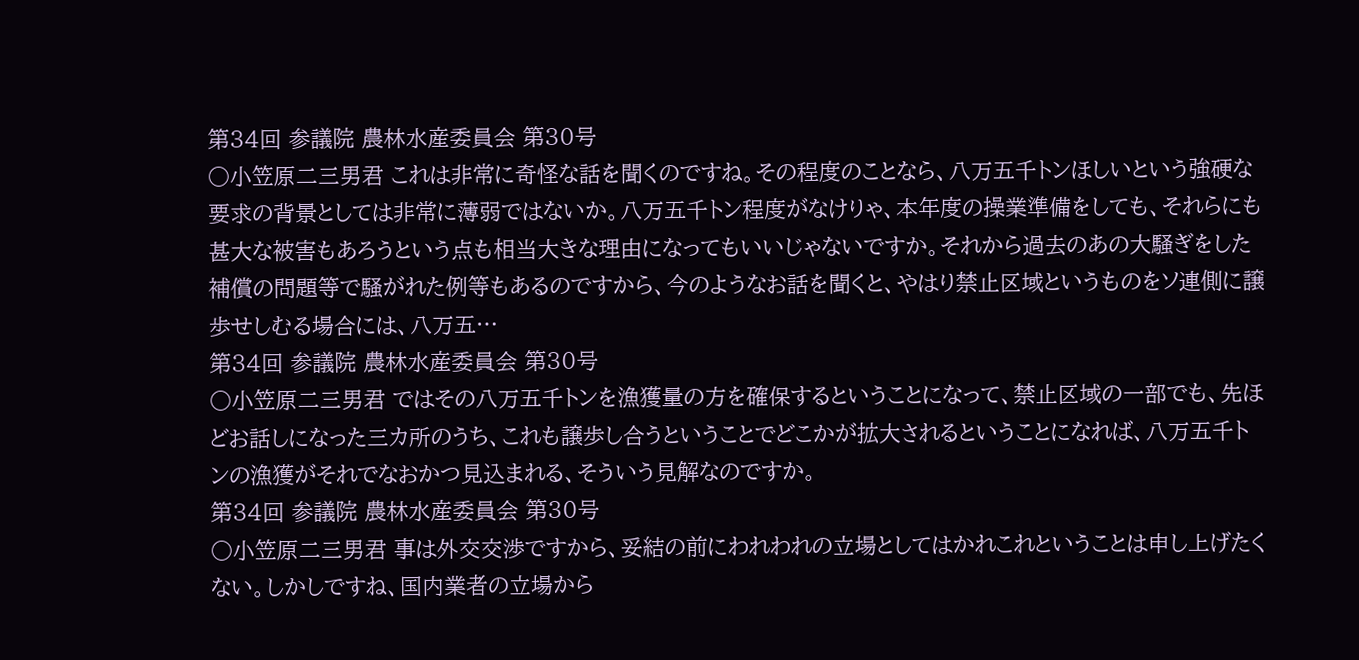第34回 参議院 農林水産委員会 第30号
○小笠原二三男君 これは非常に奇怪な話を聞くのですね。その程度のことなら、八万五千トンほしいという強硬な要求の背景としては非常に薄弱ではないか。八万五千トン程度がなけりゃ、本年度の操業準備をしても、それらにも甚大な被害もあろうという点も相当大きな理由になってもいいじゃないですか。それから過去のあの大騒ぎをした補償の問題等で騒がれた例等もあるのですから、今のようなお話を聞くと、やはり禁止区域というものをソ連側に譲歩せしむる場合には、八万五…
第34回 参議院 農林水産委員会 第30号
○小笠原二三男君 ではその八万五千トンを漁獲量の方を確保するということになって、禁止区域の一部でも、先ほどお話しになった三カ所のうち、これも譲歩し合うということでどこかが拡大されるということになれば、八万五千トンの漁獲がそれでなおかつ見込まれる、そういう見解なのですか。
第34回 参議院 農林水産委員会 第30号
○小笠原二三男君 事は外交交渉ですから、妥結の前にわれわれの立場としてはかれこれということは申し上げたくない。しかしですね、国内業者の立場から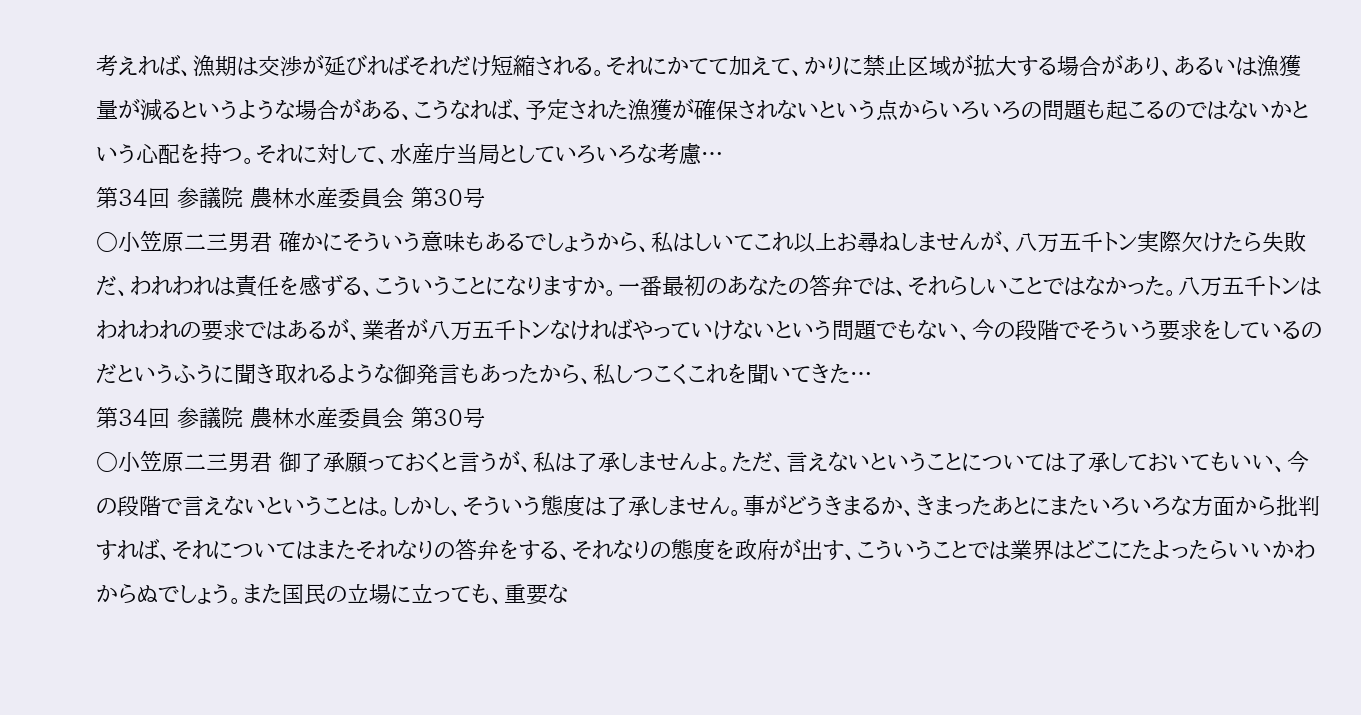考えれば、漁期は交渉が延びればそれだけ短縮される。それにかてて加えて、かりに禁止区域が拡大する場合があり、あるいは漁獲量が減るというような場合がある、こうなれば、予定された漁獲が確保されないという点からいろいろの問題も起こるのではないかという心配を持つ。それに対して、水産庁当局としていろいろな考慮…
第34回 参議院 農林水産委員会 第30号
○小笠原二三男君 確かにそういう意味もあるでしょうから、私はしいてこれ以上お尋ねしませんが、八万五千トン実際欠けたら失敗だ、われわれは責任を感ずる、こういうことになりますか。一番最初のあなたの答弁では、それらしいことではなかった。八万五千トンはわれわれの要求ではあるが、業者が八万五千トンなければやっていけないという問題でもない、今の段階でそういう要求をしているのだというふうに聞き取れるような御発言もあったから、私しつこくこれを聞いてきた…
第34回 参議院 農林水産委員会 第30号
○小笠原二三男君 御了承願っておくと言うが、私は了承しませんよ。ただ、言えないということについては了承しておいてもいい、今の段階で言えないということは。しかし、そういう態度は了承しません。事がどうきまるか、きまったあとにまたいろいろな方面から批判すれば、それについてはまたそれなりの答弁をする、それなりの態度を政府が出す、こういうことでは業界はどこにたよったらいいかわからぬでしょう。また国民の立場に立っても、重要な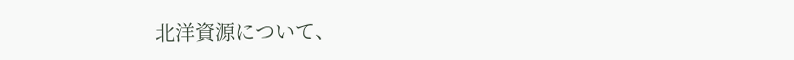北洋資源について、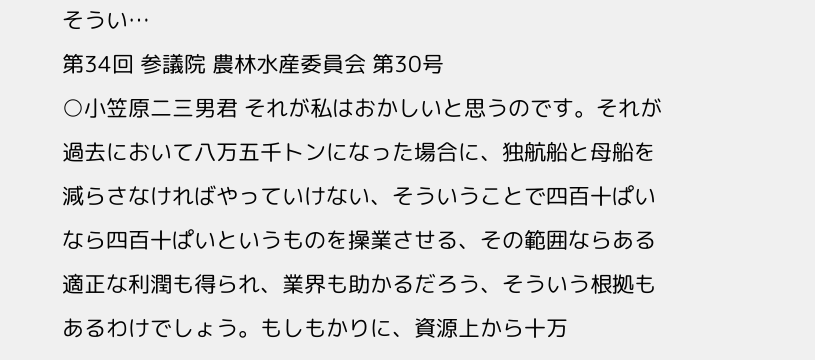そうい…
第34回 参議院 農林水産委員会 第30号
○小笠原二三男君 それが私はおかしいと思うのです。それが過去において八万五千トンになった場合に、独航船と母船を減らさなければやっていけない、そういうことで四百十ぱいなら四百十ぱいというものを操業させる、その範囲ならある適正な利潤も得られ、業界も助かるだろう、そういう根拠もあるわけでしょう。もしもかりに、資源上から十万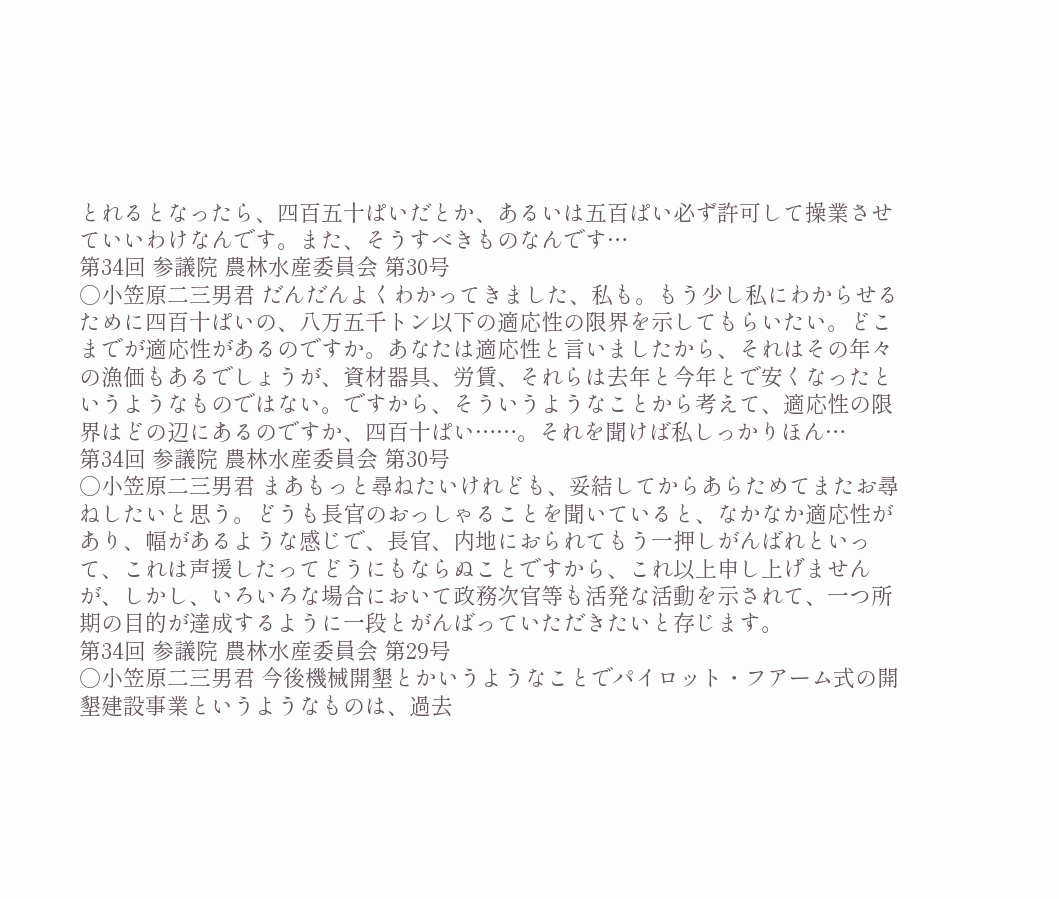とれるとなったら、四百五十ぱいだとか、あるいは五百ぱい必ず許可して操業させていいわけなんです。また、そうすべきものなんです…
第34回 参議院 農林水産委員会 第30号
○小笠原二三男君 だんだんよくわかってきました、私も。もう少し私にわからせるために四百十ぱいの、八万五千トン以下の適応性の限界を示してもらいたい。どこまでが適応性があるのですか。あなたは適応性と言いましたから、それはその年々の漁価もあるでしょうが、資材器具、労賃、それらは去年と今年とで安くなったというようなものではない。ですから、そういうようなことから考えて、適応性の限界はどの辺にあるのですか、四百十ぱい……。それを聞けば私しっかりほん…
第34回 参議院 農林水産委員会 第30号
○小笠原二三男君 まあもっと尋ねたいけれども、妥結してからあらためてまたお尋ねしたいと思う。どうも長官のおっしゃることを聞いていると、なかなか適応性があり、幅があるような感じで、長官、内地におられてもう一押しがんばれといって、これは声援したってどうにもならぬことですから、これ以上申し上げませんが、しかし、いろいろな場合において政務次官等も活発な活動を示されて、一つ所期の目的が達成するように一段とがんばっていただきたいと存じます。
第34回 参議院 農林水産委員会 第29号
○小笠原二三男君 今後機械開墾とかいうようなことでパイロット・フアーム式の開墾建設事業というようなものは、過去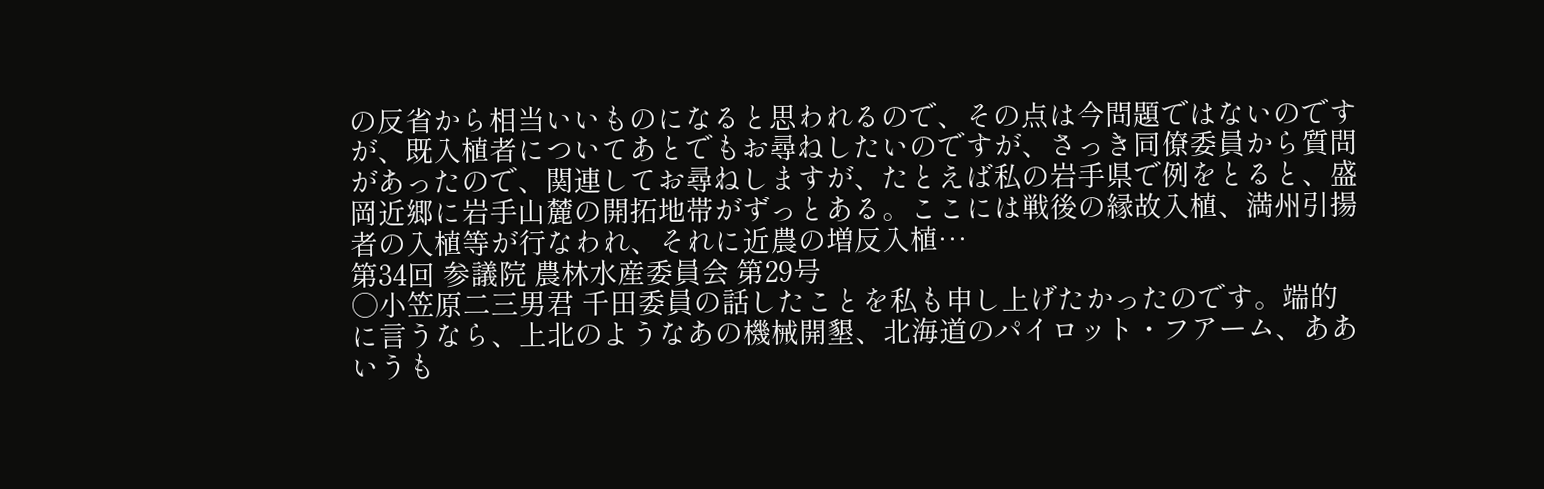の反省から相当いいものになると思われるので、その点は今問題ではないのですが、既入植者についてあとでもお尋ねしたいのですが、さっき同僚委員から質問があったので、関連してお尋ねしますが、たとえば私の岩手県で例をとると、盛岡近郷に岩手山麓の開拓地帯がずっとある。ここには戦後の縁故入植、満州引揚者の入植等が行なわれ、それに近農の増反入植…
第34回 参議院 農林水産委員会 第29号
○小笠原二三男君 千田委員の話したことを私も申し上げたかったのです。端的に言うなら、上北のようなあの機械開墾、北海道のパイロット・フアーム、ああいうも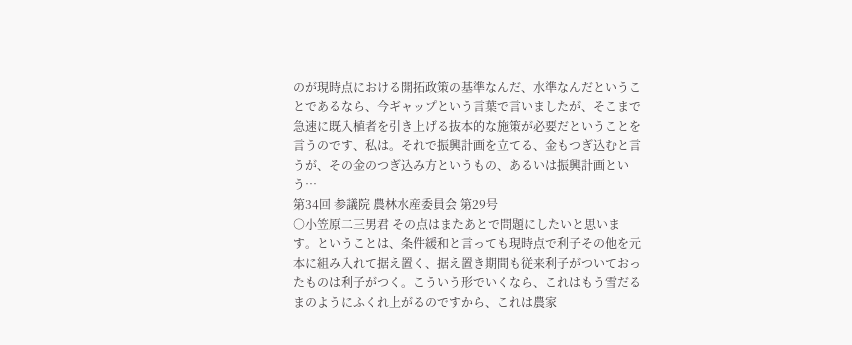のが現時点における開拓政策の基準なんだ、水準なんだということであるなら、今ギャップという言葉で言いましたが、そこまで急速に既入植者を引き上げる抜本的な施策が必要だということを言うのです、私は。それで振興計画を立てる、金もつぎ込むと言うが、その金のつぎ込み方というもの、あるいは振興計画という…
第34回 参議院 農林水産委員会 第29号
○小笠原二三男君 その点はまたあとで問題にしたいと思います。ということは、条件緩和と言っても現時点で利子その他を元本に組み入れて据え置く、据え置き期間も従来利子がついておったものは利子がつく。こういう形でいくなら、これはもう雪だるまのようにふくれ上がるのですから、これは農家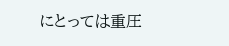にとっては重圧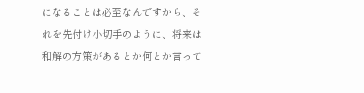になることは必至なんですから、それを先付け小切手のように、将来は和解の方策があるとか何とか言って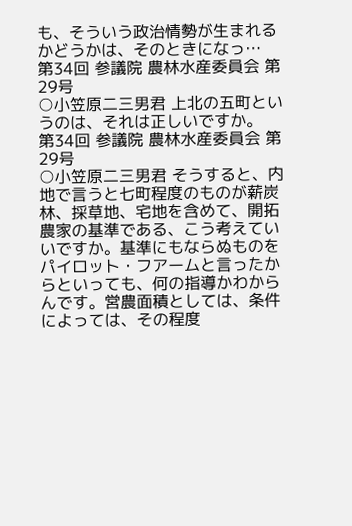も、そういう政治情勢が生まれるかどうかは、そのときになっ…
第34回 参議院 農林水産委員会 第29号
○小笠原二三男君 上北の五町というのは、それは正しいですか。
第34回 参議院 農林水産委員会 第29号
○小笠原二三男君 そうすると、内地で言うと七町程度のものが薪炭林、採草地、宅地を含めて、開拓農家の基準である、こう考えていいですか。基準にもならぬものをパイロット・フアームと言ったからといっても、何の指導かわからんです。営農面積としては、条件によっては、その程度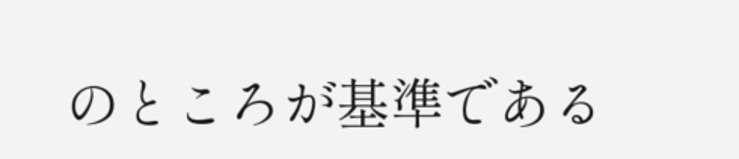のところが基準である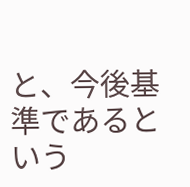と、今後基準であるという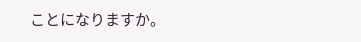ことになりますか。